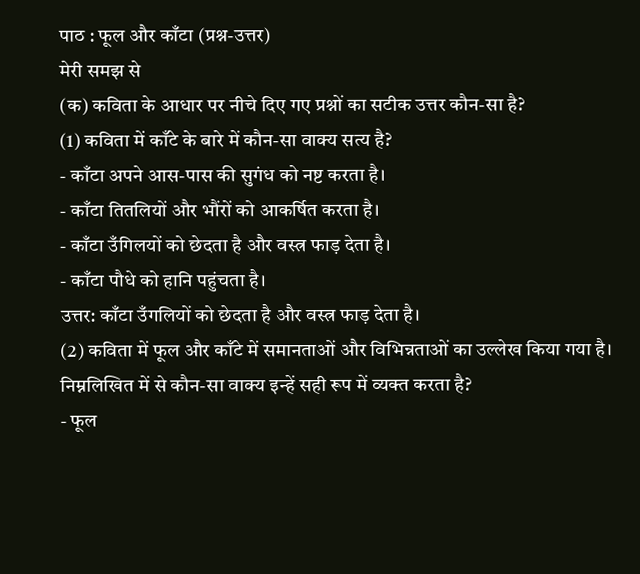पाठ : फूल और काँटा (प्रश्न-उत्तर)
मेरी समझ से
(क) कविता के आधार पर नीचे दिए गए प्रश्नों का सटीक उत्तर कौन-सा है?
(1) कविता में काँटे के बारे में कौन-सा वाक्य सत्य है?
- काँटा अपने आस-पास की सुगंध को नष्ट करता है।
- काँटा तितलियों और भौंरों को आकर्षित करता है।
- काँटा उँगिलयों को छेदता है और वस्त्र फाड़ देता है।
- काँटा पौधे को हानि पहुंचता है।
उत्तर: काँटा उँगलियों को छेदता है और वस्त्र फाड़ देता है।
(2) कविता में फूल और काँटे में समानताओं और विभिन्नताओं का उल्लेख किया गया है। निम्नलिखित में से कौन-सा वाक्य इन्हें सही रूप में व्यक्त करता है?
- फूल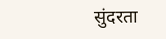सुंदरता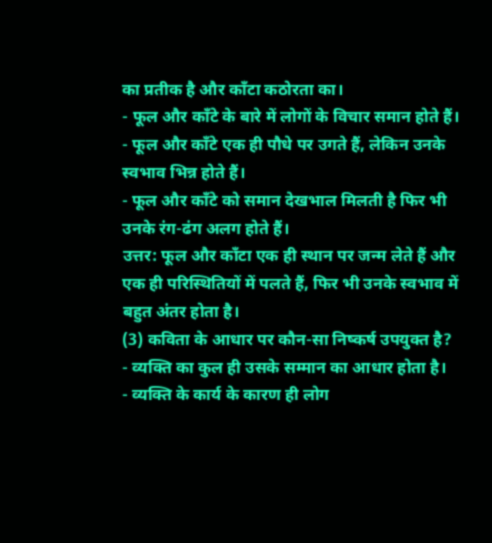का प्रतीक है और काँटा कठोरता का।
- फूल और काँटे के बारे में लोगों के विचार समान होते हैं।
- फूल और काँटे एक ही पौधे पर उगते हैं, लेकिन उनके स्वभाव भिन्न होते हैं।
- फूल और काँटे को समान देखभाल मिलती है फिर भी उनके रंग-ढंग अलग होते हैं।
उत्तर: फूल और काँटा एक ही स्थान पर जन्म लेते हैं और एक ही परिस्थितियों में पलते हैं, फिर भी उनके स्वभाव में बहुत अंतर होता है।
(3) कविता के आधार पर कौन-सा निष्कर्ष उपयुक्त है?
- व्यक्ति का कुल ही उसके सम्मान का आधार होता है।
- व्यक्ति के कार्य के कारण ही लोग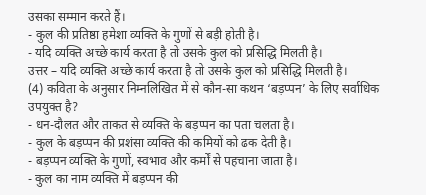उसका सम्मान करते हैं।
- कुल की प्रतिष्ठा हमेशा व्यक्ति के गुणों से बड़ी होती है।
- यदि व्यक्ति अच्छे कार्य करता है तो उसके कुल को प्रसिद्धि मिलती है।
उत्तर – यदि व्यक्ति अच्छे कार्य करता है तो उसके कुल को प्रसिद्धि मिलती है।
(4) कविता के अनुसार निम्नलिखित में से कौन-सा कथन ‘बड़प्पन’ के लिए सर्वाधिक उपयुक्त है?
- धन-दौलत और ताकत से व्यक्ति के बड़प्पन का पता चलता है।
- कुल के बड़प्पन की प्रशंसा व्यक्ति की कमियों को ढक देती है।
- बड़प्पन व्यक्ति के गुणों, स्वभाव और कर्मों से पहचाना जाता है।
- कुल का नाम व्यक्ति में बड़प्पन की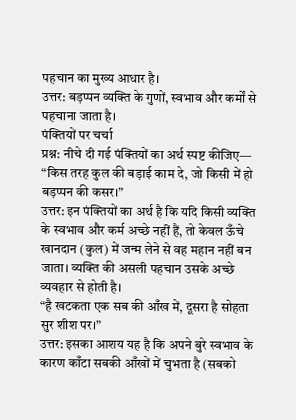पहचान का मुख्य आधार है।
उत्तर: बड़प्पन व्यक्ति के गुणों, स्वभाव और कर्मों से पहचाना जाता है।
पंक्तियों पर चर्चा
प्रश्न: नीचे दी गई पंक्तियों का अर्थ स्पष्ट कीजिए—
“किस तरह कुल की बड़ाई काम दे, जो किसी में हो बड़प्पन की कसर।”
उत्तर: इन पंक्तियों का अर्थ है कि यदि किसी व्यक्ति के स्वभाव और कर्म अच्छे नहीं हैं, तो केवल ऊँचे खानदान (कुल) में जन्म लेने से वह महान नहीं बन जाता। व्यक्ति की असली पहचान उसके अच्छे व्यवहार से होती है।
“है खटकता एक सब की आँख में, दूसरा है सोहता सुर शीश पर।”
उत्तर: इसका आशय यह है कि अपने बुरे स्वभाव के कारण काँटा सबकी आँखों में चुभता है (सबको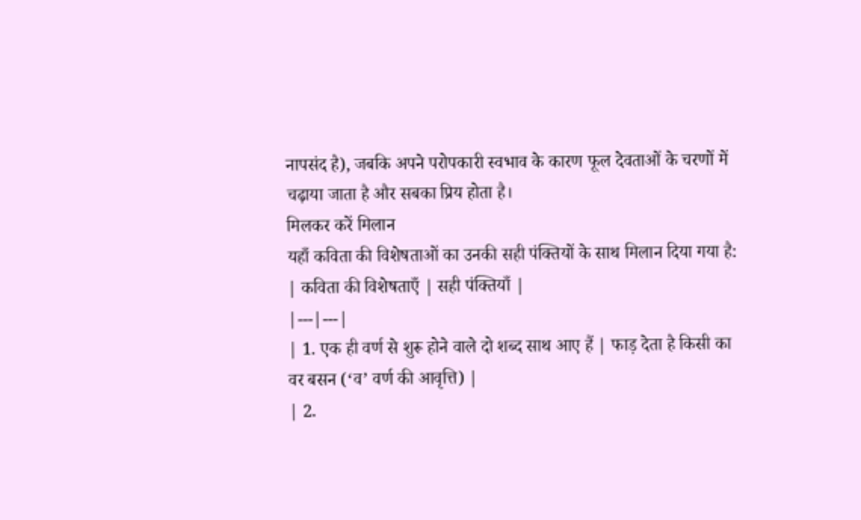नापसंद है), जबकि अपने परोपकारी स्वभाव के कारण फूल देवताओं के चरणों में चढ़ाया जाता है और सबका प्रिय होता है।
मिलकर करें मिलान
यहाँ कविता की विशेषताओं का उनकी सही पंक्तियों के साथ मिलान दिया गया है:
| कविता की विशेषताएँ | सही पंक्तियाँ |
|---|---|
| 1. एक ही वर्ण से शुरू होने वाले दो शब्द साथ आए हैं | फाड़ देता है किसी का वर बसन (‘व’ वर्ण की आवृत्ति) |
| 2.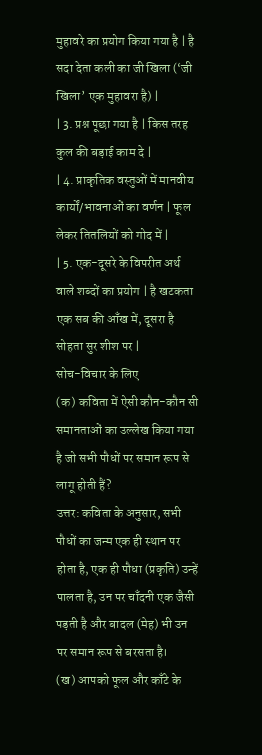मुहावरे का प्रयोग किया गया है | है सदा देता कली का जी खिला (‘जी खिला’ एक मुहावरा है) |
| 3. प्रश्न पूछा गया है | किस तरह कुल की बड़ाई काम दे |
| 4. प्राकृतिक वस्तुओं में मानवीय कार्यों/भावनाओं का वर्णन | फूल लेकर तितलियों को गोद में |
| 5. एक-दूसरे के विपरीत अर्थ वाले शब्दों का प्रयोग | है खटकता एक सब की आँख में, दूसरा है सोहता सुर शीश पर |
सोच-विचार के लिए
(क) कविता में ऐसी कौन-कौन सी समानताओं का उल्लेख किया गया है जो सभी पौधों पर समान रूप से लागू होती हैं?
उत्तर: कविता के अनुसार, सभी पौधों का जन्म एक ही स्थान पर होता है, एक ही पौधा (प्रकृति) उन्हें पालता है, उन पर चाँदनी एक जैसी पड़ती है और बादल (मेह) भी उन पर समान रूप से बरसता है।
(ख) आपको फूल और काँटे के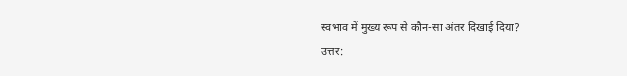स्वभाव में मुख्य रूप से कौन-सा अंतर दिखाई दिया?
उत्तर: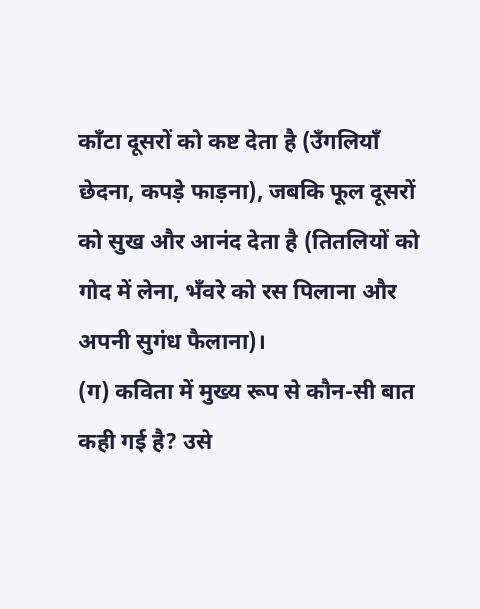काँटा दूसरों को कष्ट देता है (उँगलियाँ छेदना, कपड़े फाड़ना), जबकि फूल दूसरों को सुख और आनंद देता है (तितलियों को गोद में लेना, भँवरे को रस पिलाना और अपनी सुगंध फैलाना)।
(ग) कविता में मुख्य रूप से कौन-सी बात कही गई है? उसे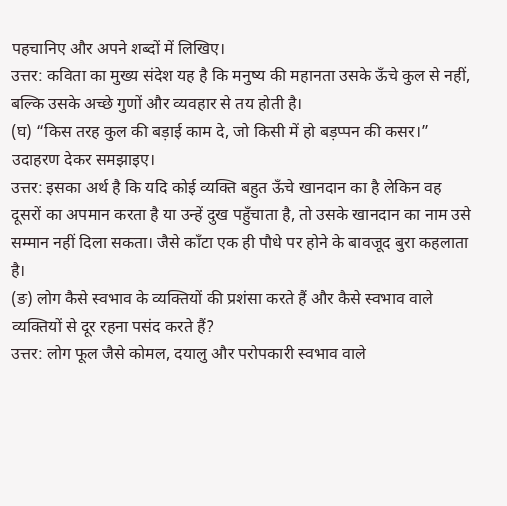पहचानिए और अपने शब्दों में लिखिए।
उत्तर: कविता का मुख्य संदेश यह है कि मनुष्य की महानता उसके ऊँचे कुल से नहीं, बल्कि उसके अच्छे गुणों और व्यवहार से तय होती है।
(घ) “किस तरह कुल की बड़ाई काम दे, जो किसी में हो बड़प्पन की कसर।” उदाहरण देकर समझाइए।
उत्तर: इसका अर्थ है कि यदि कोई व्यक्ति बहुत ऊँचे खानदान का है लेकिन वह दूसरों का अपमान करता है या उन्हें दुख पहुँचाता है, तो उसके खानदान का नाम उसे सम्मान नहीं दिला सकता। जैसे काँटा एक ही पौधे पर होने के बावजूद बुरा कहलाता है।
(ङ) लोग कैसे स्वभाव के व्यक्तियों की प्रशंसा करते हैं और कैसे स्वभाव वाले व्यक्तियों से दूर रहना पसंद करते हैं?
उत्तर: लोग फूल जैसे कोमल, दयालु और परोपकारी स्वभाव वाले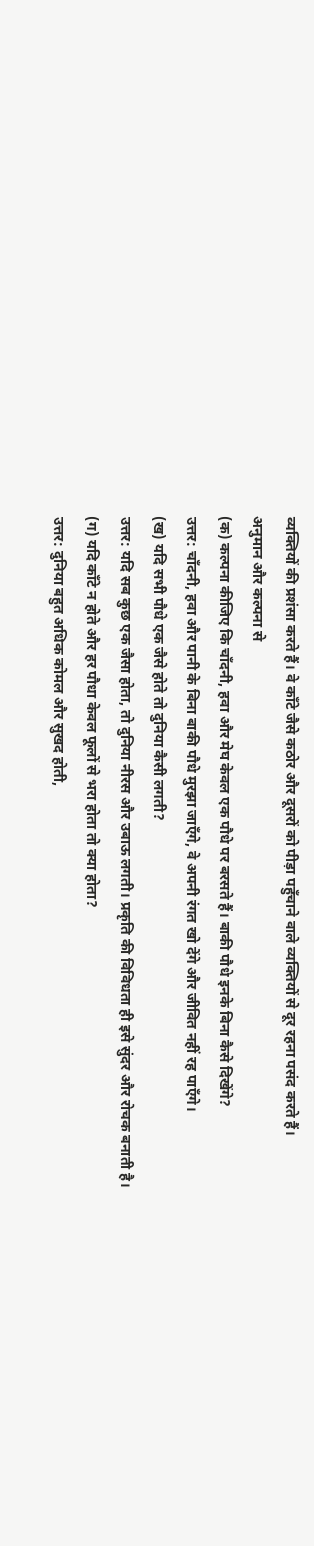व्यक्तियों की प्रशंसा करते हैं। वे काँटे जैसे कठोर और दूसरों को पीड़ा पहुँचाने वाले व्यक्तियों से दूर रहना पसंद करते हैं।
अनुमान और कल्पना से
(क) कल्पना कीजिए कि चाँदनी, हवा और मेघ केवल एक पौधे पर बरसते हैं। बाकी पौधे इनके बिना कैसे दिखेंगे?
उत्तर: चाँदनी, हवा और पानी के बिना बाकी पौधे मुरझा जाएँगे, वे अपनी रंगत खो देंगे और जीवित नहीं रह पाएँगे।
(ख) यदि सभी पौधे एक जैसे होते तो दुनिया कैसी लगती?
उत्तर: यदि सब कुछ एक जैसा होता, तो दुनिया नीरस और उबाऊ लगती। प्रकृति की विविधता ही इसे सुंदर और रोचक बनाती है।
(ग) यदि काँटे न होते और हर पौधा केवल फूलों से भरा होता तो क्या होता?
उत्तर: दुनिया बहुत अधिक कोमल और सुखद होती,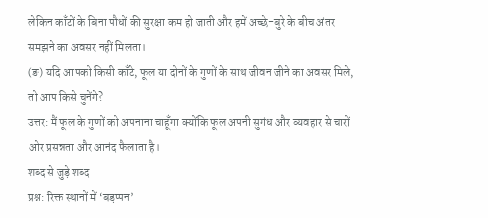लेकिन काँटों के बिना पौधों की सुरक्षा कम हो जाती और हमें अच्छे-बुरे के बीच अंतर समझने का अवसर नहीं मिलता।
(ङ) यदि आपको किसी काँटे, फूल या दोनों के गुणों के साथ जीवन जीने का अवसर मिले, तो आप किसे चुनेंगे?
उत्तर: मैं फूल के गुणों को अपनाना चाहूँगा क्योंकि फूल अपनी सुगंध और व्यवहार से चारों ओर प्रसन्नता और आनंद फैलाता है।
शब्द से जुड़े शब्द
प्रश्न: रिक्त स्थानों में ‘बड़प्पन’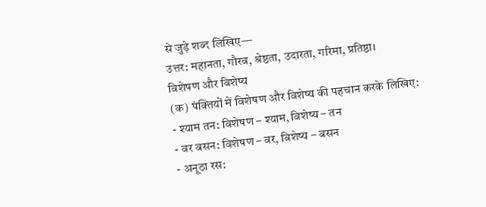से जुड़े शब्द लिखिए—
उत्तर: महानता, गौरव, श्रेष्ठता, उदारता, गरिमा, प्रतिष्ठा।
विशेषण और विशेष्य
(क) पंक्तियों में विशेषण और विशेष्य की पहचान करके लिखिए:
- श्याम तन: विशेषण – श्याम, विशेष्य – तन
- वर बसन: विशेषण – वर, विशेष्य – बसन
- अनूठा रस: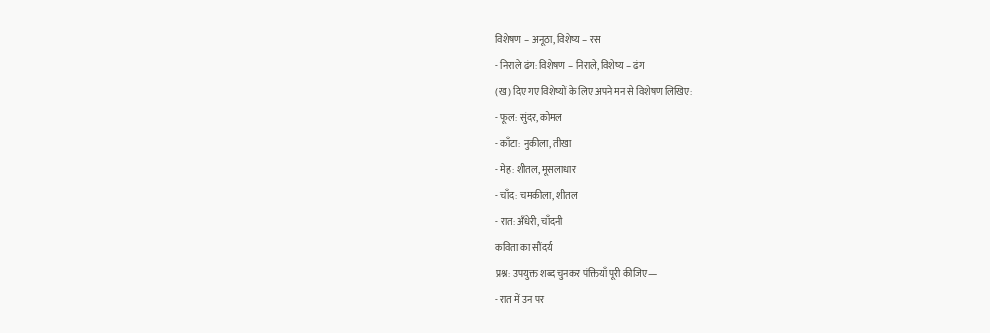विशेषण – अनूठा, विशेष्य – रस
- निराले ढंग: विशेषण – निराले, विशेष्य – ढंग
(ख) दिए गए विशेष्यों के लिए अपने मन से विशेषण लिखिए:
- फूल: सुंदर, कोमल
- काँटा: नुकीला, तीखा
- मेह: शीतल, मूसलाधार
- चाँद: चमकीला, शीतल
- रात: अँधेरी, चाँदनी
कविता का सौंदर्य
प्रश्न: उपयुक्त शब्द चुनकर पंक्तियाँ पूरी कीजिए—
- रात में उन पर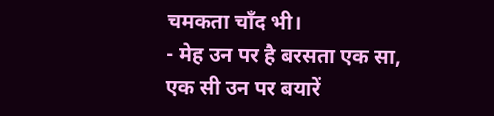चमकता चाँद भी।
- मेह उन पर है बरसता एक सा, एक सी उन पर बयारें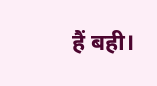हैं बही।